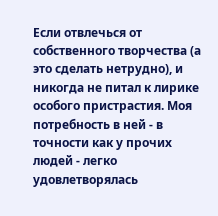Если отвлечься от собственного творчества (а это сделать нетрудно), и никогда не питал к лирике особого пристрастия. Моя потребность в ней - в точности как у прочих людей - легко удовлетворялась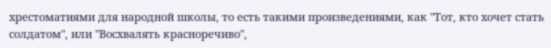хрестоматиями для народной школы, то есть такими произведениями, как "Тот, кто хочет стать солдатом", или "Восхвалять красноречиво",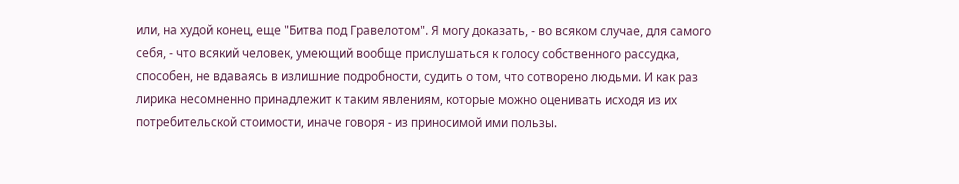или, на худой конец, еще "Битва под Гравелотом". Я могу доказать, - во всяком случае, для самого себя, - что всякий человек, умеющий вообще прислушаться к голосу собственного рассудка, способен, не вдаваясь в излишние подробности, судить о том, что сотворено людьми. И как раз лирика несомненно принадлежит к таким явлениям, которые можно оценивать исходя из их потребительской стоимости, иначе говоря - из приносимой ими пользы.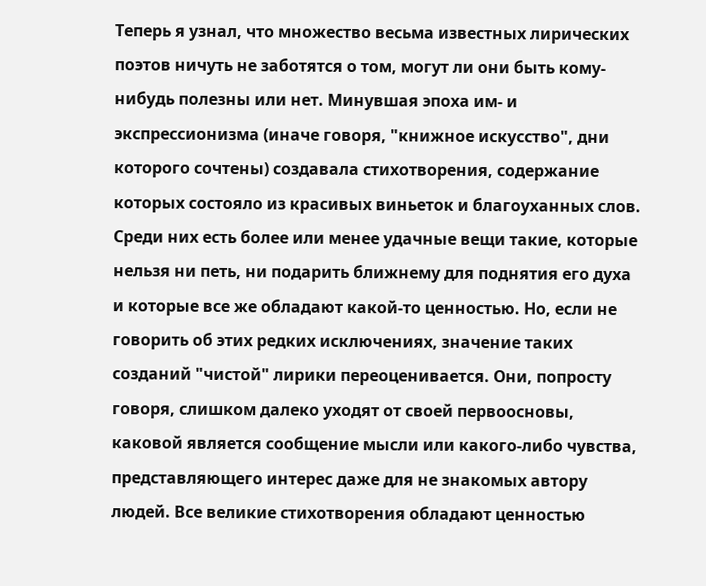Теперь я узнал, что множество весьма известных лирических поэтов ничуть не заботятся о том, могут ли они быть кому-нибудь полезны или нет. Минувшая эпоха им- и экспрессионизма (иначе говоря, "книжное искусство", дни которого сочтены) создавала стихотворения, содержание которых состояло из красивых виньеток и благоуханных слов. Среди них есть более или менее удачные вещи такие, которые нельзя ни петь, ни подарить ближнему для поднятия его духа и которые все же обладают какой-то ценностью. Но, если не говорить об этих редких исключениях, значение таких созданий "чистой" лирики переоценивается. Они, попросту говоря, слишком далеко уходят от своей первоосновы, каковой является сообщение мысли или какого-либо чувства, представляющего интерес даже для не знакомых автору людей. Все великие стихотворения обладают ценностью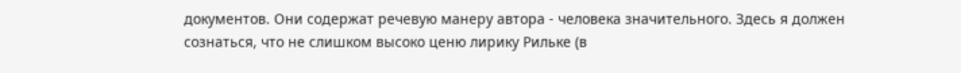документов. Они содержат речевую манеру автора - человека значительного. Здесь я должен сознаться, что не слишком высоко ценю лирику Рильке (в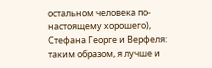остальном человека по-настоящему хорошего), Стефана Георге и Верфеля: таким образом, я лучше и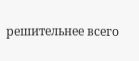решительнее всего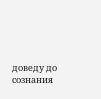доведу до сознания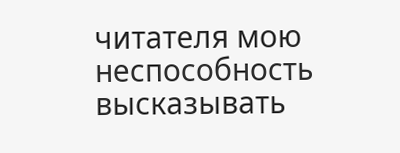читателя мою неспособность высказывать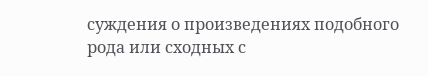суждения о произведениях подобного рода или сходных с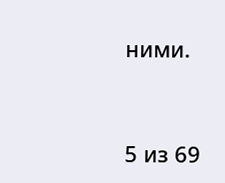ними.



5 из 69